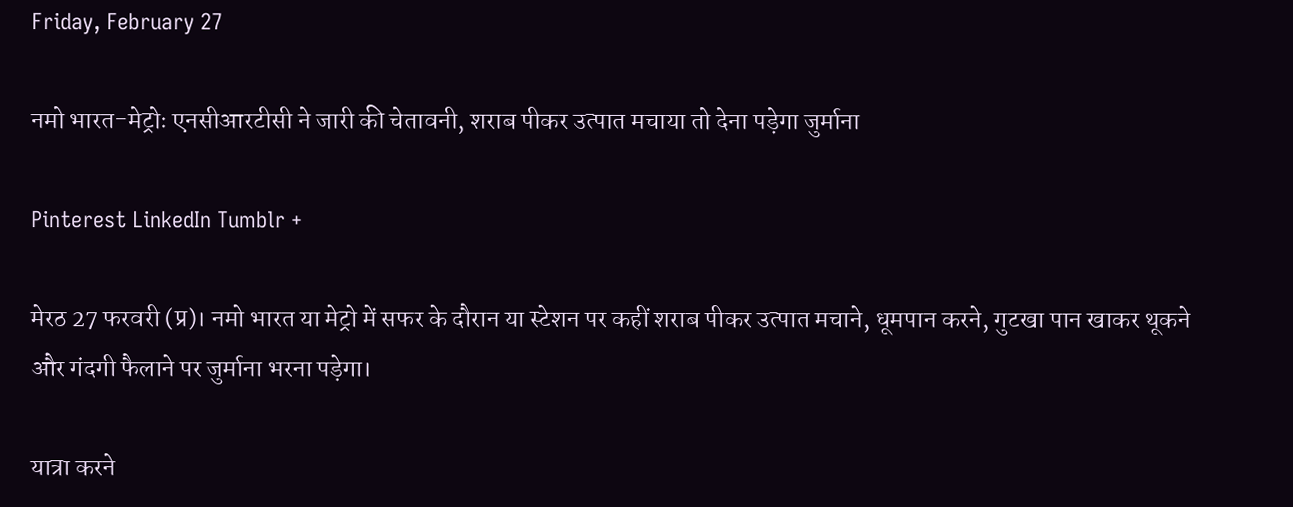Friday, February 27

नमो भारत-मेट्रोः एनसीआरटीसी ने जारी की चेतावनी, शराब पीकर उत्पात मचाया तो देना पड़ेगा जुर्माना

Pinterest LinkedIn Tumblr +

मेरठ 27 फरवरी (प्र)। नमो भारत या मेट्रो में सफर के दौरान या स्टेशन पर कहीं शराब पीकर उत्पात मचाने, धूमपान करने, गुटखा पान खाकर थूकने और गंदगी फैलाने पर जुर्माना भरना पड़ेगा।

यात्रा करने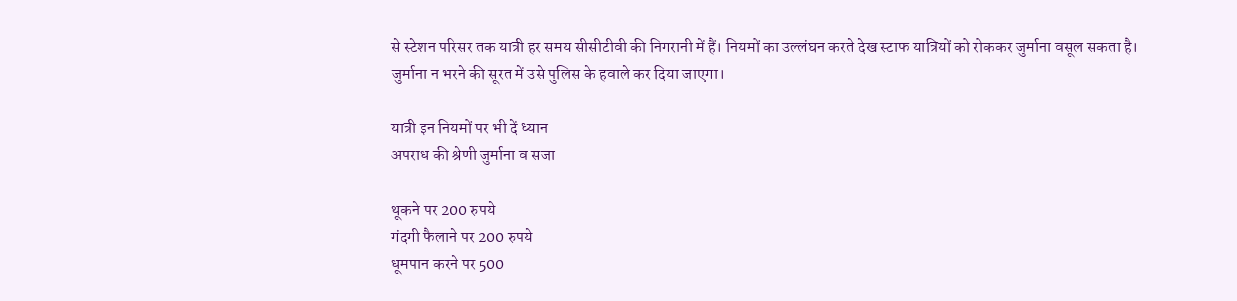से स्टेशन परिसर तक यात्री हर समय सीसीटीवी की निगरानी में हैं। नियमों का उल्लंघन करते देख स्टाफ यात्रियों को रोककर जुर्माना वसूल सकता है। जुर्माना न भरने की सूरत में उसे पुलिस के हवाले कर दिया जाएगा।

यात्री इन नियमों पर भी दें ध्यान
अपराध की श्रेणी जुर्माना व सजा

थूकने पर 200 रुपये
गंदगी फैलाने पर 200 रुपये
धूमपान करने पर 500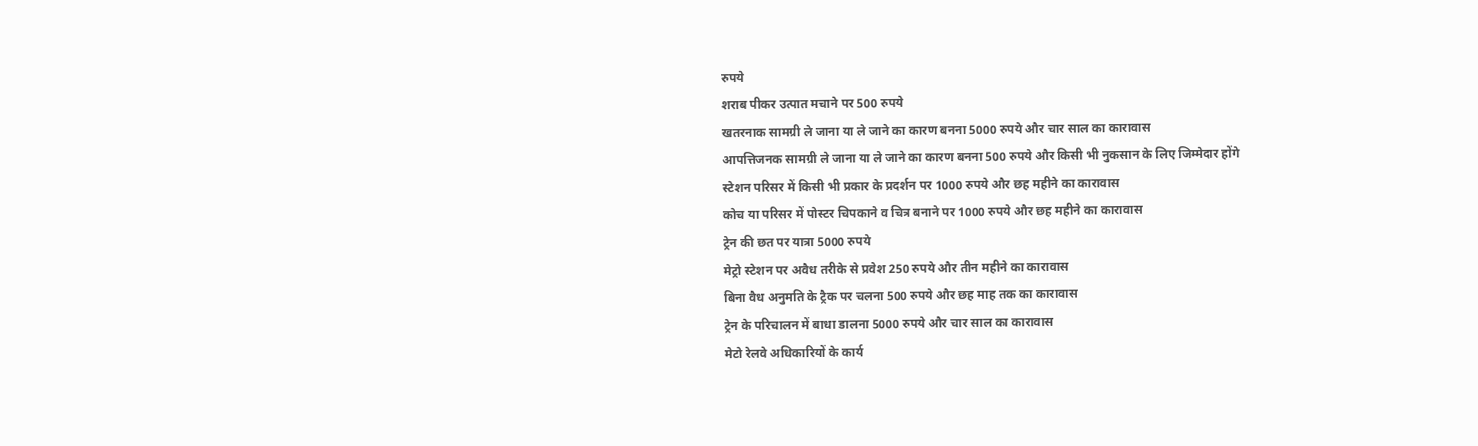रुपये
शराब पीकर उत्पात मचाने पर 500 रुपये
खतरनाक सामग्री ले जाना या ले जाने का कारण बनना 5000 रुपये और चार साल का कारावास
आपत्तिजनक सामग्री ले जाना या ले जाने का कारण बनना 500 रुपये और किसी भी नुकसान के लिए जिम्मेदार होंगे
स्टेशन परिसर में किसी भी प्रकार के प्रदर्शन पर 1000 रुपये और छह महीने का कारावास
कोच या परिसर में पोस्टर चिपकाने व चित्र बनाने पर 1000 रुपये और छह महीने का कारावास
ट्रेन की छत पर यात्रा 5000 रुपये
मेट्रो स्टेशन पर अवैध तरीके से प्रवेश 250 रुपये और तीन महीने का कारावास
बिना वैध अनुमति के ट्रैक पर चलना 500 रुपये और छह माह तक का कारावास
ट्रेन के परिचालन में बाधा डालना 5000 रुपये और चार साल का कारावास
मेटो रेलवे अधिकारियों के कार्य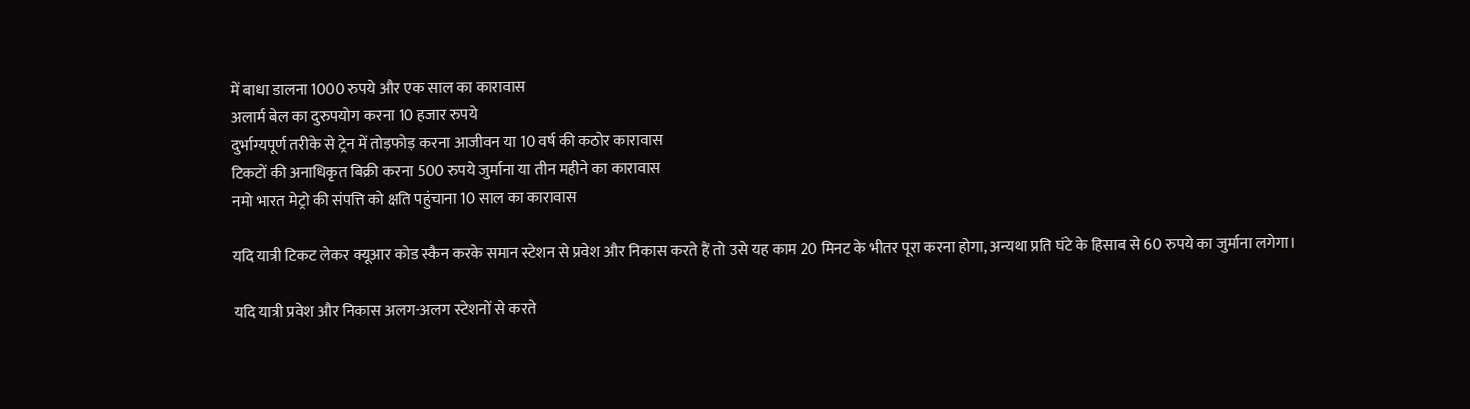में बाधा डालना 1000 रुपये और एक साल का कारावास
अलार्म बेल का दुरुपयोग करना 10 हजार रुपये
दुर्भाग्यपूर्ण तरीके से ट्रेन में तोड़फोड़ करना आजीवन या 10 वर्ष की कठोर कारावास
टिकटों की अनाधिकृत बिक्री करना 500 रुपये जुर्माना या तीन महीने का कारावास
नमो भारत मेट्रो की संपत्ति को क्षति पहुंचाना 10 साल का कारावास

यदि यात्री टिकट लेकर क्यूआर कोड स्कैन करके समान स्टेशन से प्रवेश और निकास करते हैं तो उसे यह काम 20 मिनट के भीतर पूरा करना होगा, अन्यथा प्रति घंटे के हिसाब से 60 रुपये का जुर्माना लगेगा।

यदि यात्री प्रवेश और निकास अलग-अलग स्टेशनों से करते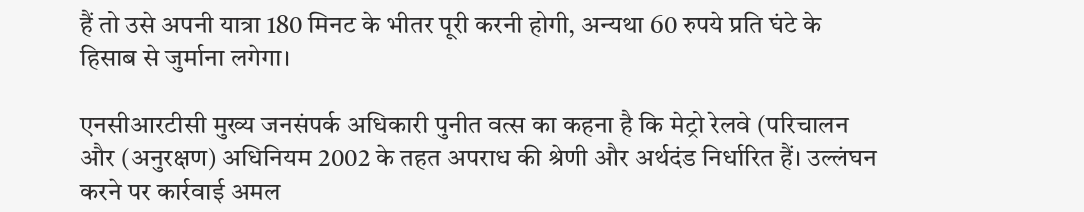हैं तो उसे अपनी यात्रा 180 मिनट के भीतर पूरी करनी होगी, अन्यथा 60 रुपये प्रति घंटे के हिसाब से जुर्माना लगेगा।

एनसीआरटीसी मुख्य जनसंपर्क अधिकारी पुनीत वत्स का कहना है कि मेट्रो रेलवे (परिचालन और (अनुरक्षण) अधिनियम 2002 के तहत अपराध की श्रेणी और अर्थदंड निर्धारित हैं। उल्लंघन करने पर कार्रवाई अमल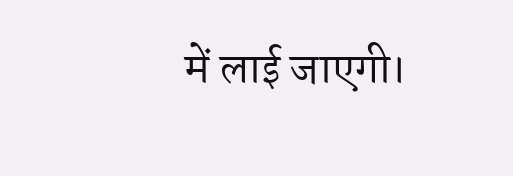में लाई जाएगी।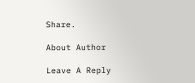Share.

About Author

Leave A Reply